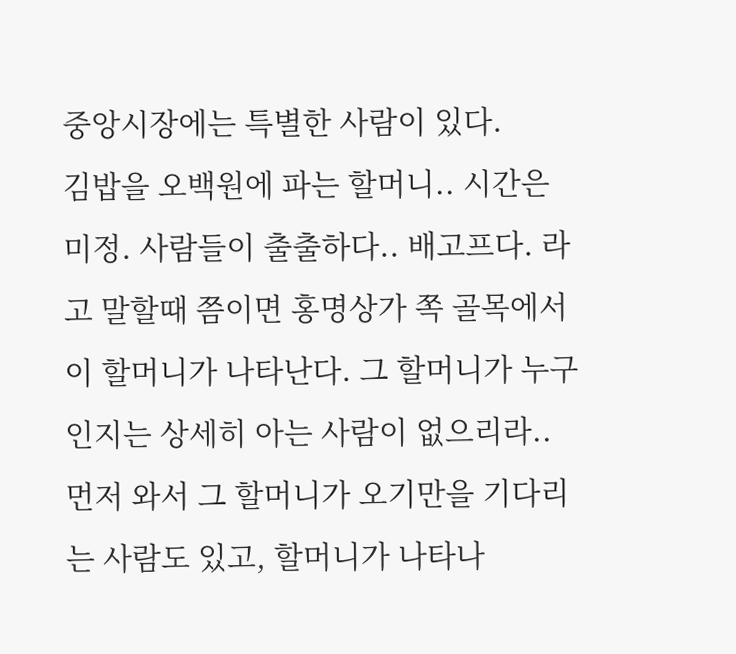중앙시장에는 특별한 사람이 있다.
김밥을 오백원에 파는 할머니.. 시간은 미정. 사람들이 출출하다.. 배고프다. 라고 말할때 쯤이면 홍명상가 쪽 골목에서 이 할머니가 나타난다. 그 할머니가 누구인지는 상세히 아는 사람이 없으리라.. 먼저 와서 그 할머니가 오기만을 기다리는 사람도 있고, 할머니가 나타나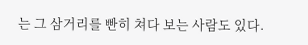는 그 삼거리를 빤히 쳐다 보는 사람도 있다.